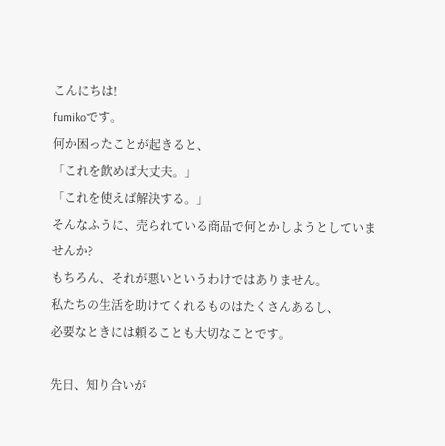こんにちは!
fumikoです。
何か困ったことが起きると、
「これを飲めば大丈夫。」
「これを使えば解決する。」
そんなふうに、売られている商品で何とかしようとしていませんか?
もちろん、それが悪いというわけではありません。
私たちの生活を助けてくれるものはたくさんあるし、
必要なときには頼ることも大切なことです。

先日、知り合いが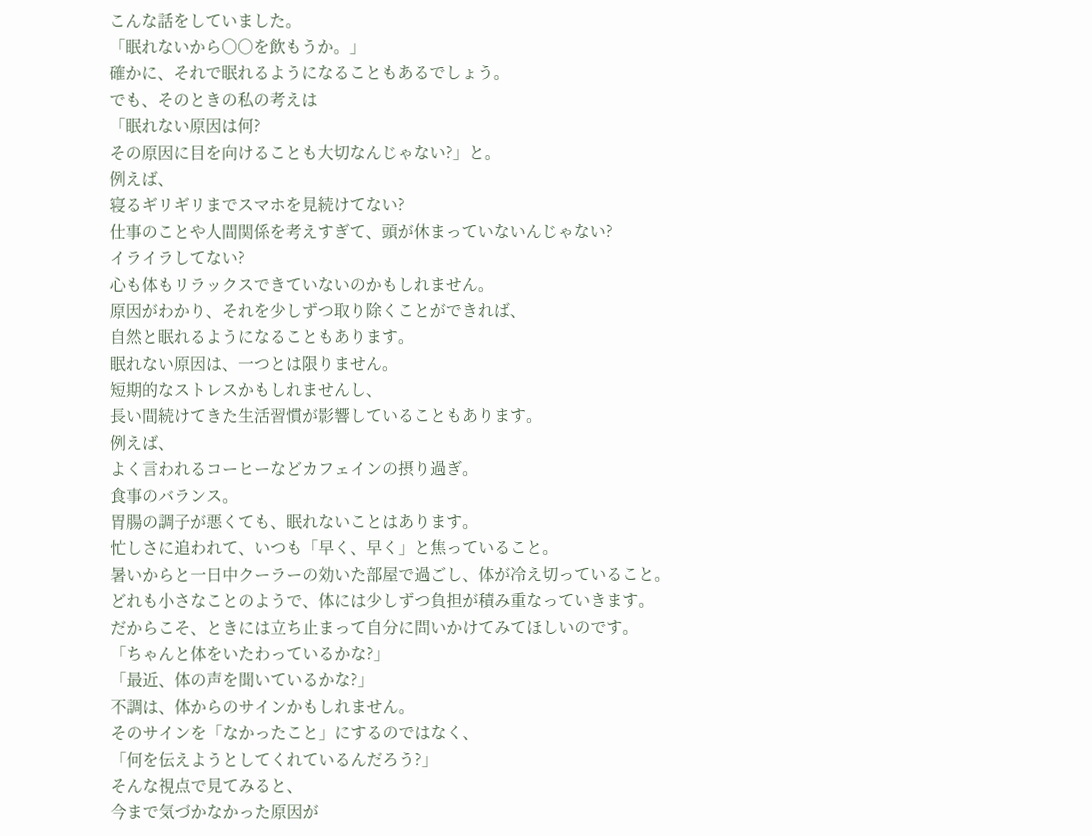こんな話をしていました。
「眠れないから○○を飲もうか。」
確かに、それで眠れるようになることもあるでしょう。
でも、そのときの私の考えは
「眠れない原因は何?
その原因に目を向けることも大切なんじゃない?」と。
例えば、
寝るギリギリまでスマホを見続けてない?
仕事のことや人間関係を考えすぎて、頭が休まっていないんじゃない?
イライラしてない?
心も体もリラックスできていないのかもしれません。
原因がわかり、それを少しずつ取り除くことができれば、
自然と眠れるようになることもあります。
眠れない原因は、一つとは限りません。
短期的なストレスかもしれませんし、
長い間続けてきた生活習慣が影響していることもあります。
例えば、
よく言われるコーヒーなどカフェインの摂り過ぎ。
食事のバランス。
胃腸の調子が悪くても、眠れないことはあります。
忙しさに追われて、いつも「早く、早く」と焦っていること。
暑いからと一日中クーラーの効いた部屋で過ごし、体が冷え切っていること。
どれも小さなことのようで、体には少しずつ負担が積み重なっていきます。
だからこそ、ときには立ち止まって自分に問いかけてみてほしいのです。
「ちゃんと体をいたわっているかな?」
「最近、体の声を聞いているかな?」
不調は、体からのサインかもしれません。
そのサインを「なかったこと」にするのではなく、
「何を伝えようとしてくれているんだろう?」
そんな視点で見てみると、
今まで気づかなかった原因が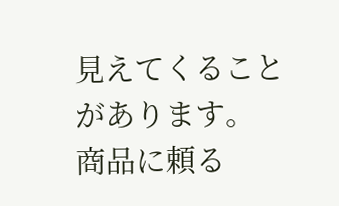見えてくることがあります。
商品に頼る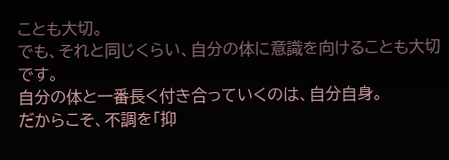ことも大切。
でも、それと同じくらい、自分の体に意識を向けることも大切です。
自分の体と一番長く付き合っていくのは、自分自身。
だからこそ、不調を「抑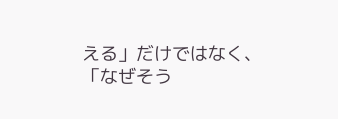える」だけではなく、
「なぜそう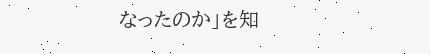なったのか」を知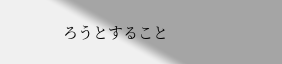ろうとすること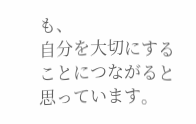も、
自分を大切にすることにつながると思っています。